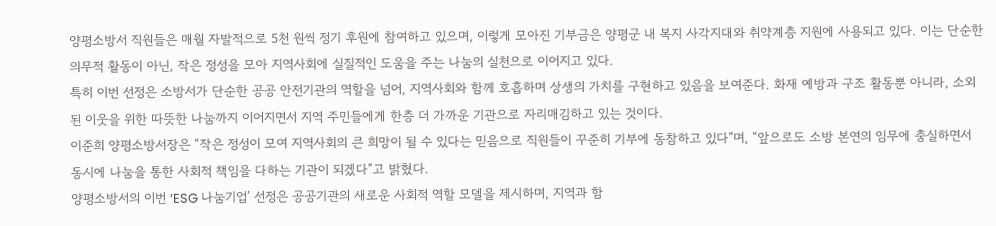양평소방서 직원들은 매월 자발적으로 5천 원씩 정기 후원에 참여하고 있으며, 이렇게 모아진 기부금은 양평군 내 복지 사각지대와 취약계층 지원에 사용되고 있다. 이는 단순한 의무적 활동이 아닌, 작은 정성을 모아 지역사회에 실질적인 도움을 주는 나눔의 실천으로 이어지고 있다.
특히 이번 선정은 소방서가 단순한 공공 안전기관의 역할을 넘어, 지역사회와 함께 호흡하며 상생의 가치를 구현하고 있음을 보여준다. 화재 예방과 구조 활동뿐 아니라, 소외된 이웃을 위한 따뜻한 나눔까지 이어지면서 지역 주민들에게 한층 더 가까운 기관으로 자리매김하고 있는 것이다.
이준희 양평소방서장은 “작은 정성이 모여 지역사회의 큰 희망이 될 수 있다는 믿음으로 직원들이 꾸준히 기부에 동참하고 있다”며, “앞으로도 소방 본연의 임무에 충실하면서 동시에 나눔을 통한 사회적 책임을 다하는 기관이 되겠다”고 밝혔다.
양평소방서의 이번 ‘ESG 나눔기업’ 선정은 공공기관의 새로운 사회적 역할 모델을 제시하며, 지역과 함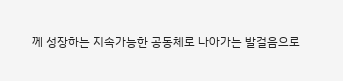께 성장하는 지속가능한 공동체로 나아가는 발걸음으로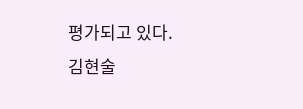평가되고 있다.
김현술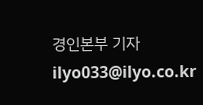경인본부 기자 ilyo033@ilyo.co.kr